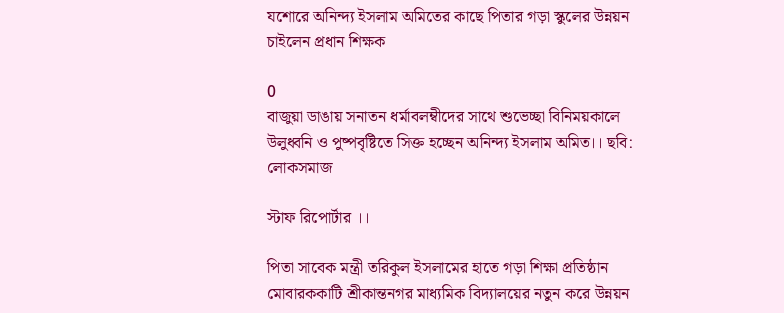যশোরে অনিন্দ্য ইসলাম অমিতের কাছে পিতার গড়া স্কুলের উন্নয়ন চাইলেন প্রধান শিক্ষক

0
বাজুয়া ডাঙায় সনাতন ধর্মাবলম্বীদের সাথে শুভেচ্ছা বিনিময়কালে উলুধ্বনি ও পুষ্পবৃষ্টিতে সিক্ত হচ্ছেন অনিন্দ্য ইসলাম অমিত।। ছবি: লোকসমাজ

স্টাফ রিপোর্টার ।।

পিতা সাবেক মন্ত্রী তরিকুল ইসলামের হাতে গড়া শিক্ষা প্রতিষ্ঠান মোবারককাটি শ্রীকান্তনগর মাধ্যমিক বিদ্যালয়ের নতুন করে উন্নয়ন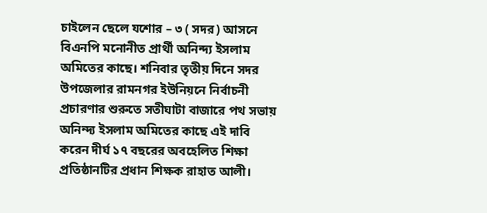চাইলেন ছেলে যশোর – ৩ ( সদর) আসনে বিএনপি মনোনীত প্রার্থী অনিন্দ্য ইসলাম অমিতের কাছে। শনিবার তৃতীয় দিনে সদর উপজেলার রামনগর ইউনিয়নে নির্বাচনী প্রচারণার শুরুতে সতীঘাটা বাজারে পথ সভায় অনিন্দ্য ইসলাম অমিতের কাছে এই দাবি করেন দীর্ঘ ১৭ বছরের অবহেলিত শিক্ষা প্রতিষ্ঠানটির প্রধান শিক্ষক রাহাত আলী।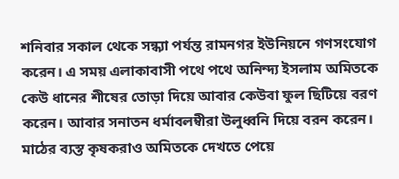শনিবার সকাল থেকে সন্ধ্যা পর্যন্ত রামনগর ইউনিয়নে গণসংযোগ করেন। এ সময় এলাকাবাসী পথে পথে অনিন্দ্য ইসলাম অমিতকে কেউ ধানের শীষের তোড়া দিয়ে আবার কেউবা ফুল ছিটিয়ে বরণ করেন। আবার সনাতন ধর্মাবলম্বীরা উলুধ্বনি দিয়ে বরন করেন। মাঠের ব্যস্ত কৃষকরাও অমিতকে দেখতে পেয়ে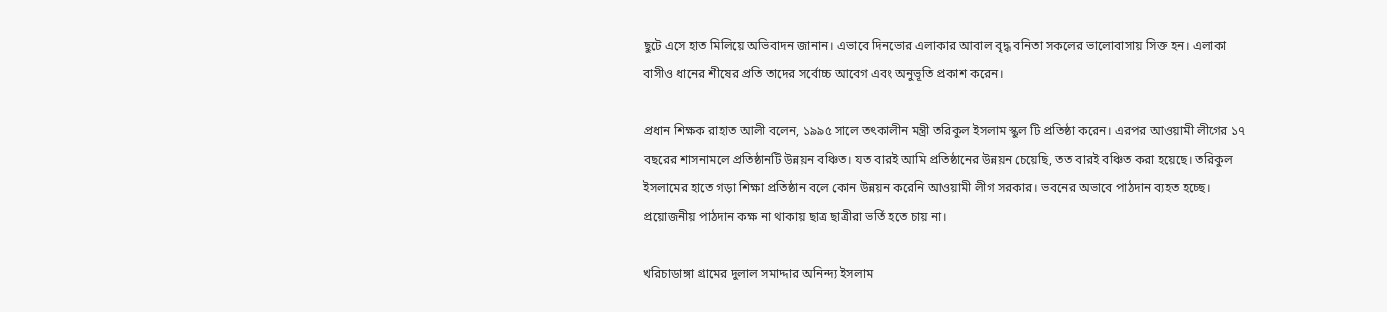ছুটে এসে হাত মিলিয়ে অভিবাদন জানান। এভাবে দিনভোর এলাকার আবাল বৃদ্ধ বনিতা সকলের ভালোবাসায় সিক্ত হন। এলাকা বাসীও ধানের শীষের প্রতি তাদের সর্বোচ্চ আবেগ এবং অনুভূতি প্রকাশ করেন।

প্রধান শিক্ষক রাহাত আলী বলেন, ১৯৯৫ সালে তৎকালীন মন্ত্রী তরিকুল ইসলাম স্কুল টি প্রতিষ্ঠা করেন। এরপর আওয়ামী লীগের ১৭ বছরের শাসনামলে প্রতিষ্ঠানটি উন্নয়ন বঞ্চিত। যত বারই আমি প্রতিষ্ঠানের উন্নয়ন চেয়েছি, তত বারই বঞ্চিত করা হয়েছে। তরিকুল ইসলামের হাতে গড়া শিক্ষা প্রতিষ্ঠান বলে কোন উন্নয়ন করেনি আওয়ামী লীগ সরকার। ভবনের অভাবে পাঠদান ব্যহত হচ্ছে। প্রয়োজনীয় পাঠদান কক্ষ না থাকায় ছাত্র ছাত্রীরা ভর্তি হতে চায় না।

খরিচাডাঙ্গা গ্রামের দুলাল সমাদ্দার অনিন্দ্য ইসলাম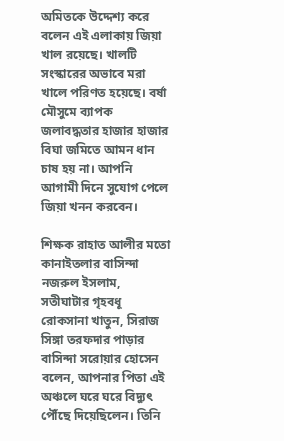অমিতকে উদ্দেশ্য করে বলেন এই এলাকায় জিয়া খাল রয়েছে। খালটি সংস্কারের অভাবে মরা খালে পরিণত হয়েছে। বর্ষা মৌসুমে ব্যাপক জলাবদ্ধতার হাজার হাজার বিঘা জমিতে আমন ধান চাষ হয় না। আপনি আগামী দিনে সুযোগ পেলে জিয়া খনন করবেন।

শিক্ষক রাহাত আলীর মতো কানাইতলার বাসিন্দা নজরুল ইসলাম, সতীঘাটার গৃহবধূ রোকসানা খাতুন, সিরাজ সিঙ্গা তরফদার পাড়ার বাসিন্দা সরোয়ার হোসেন বলেন, আপনার পিতা এই অঞ্চলে ঘরে ঘরে বিদ্যুৎ পৌঁছে দিয়েছিলেন। তিনি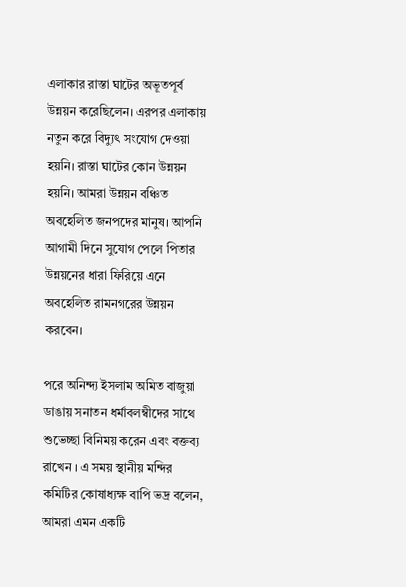এলাকার রাস্তা ঘাটের অভূতপূর্ব উন্নয়ন করেছিলেন। এরপর এলাকায় নতুন করে বিদ্যুৎ সংযোগ দেওয়া হয়নি। রাস্তা ঘাটের কোন উন্নয়ন হয়নি। আমরা উন্নয়ন বঞ্চিত অবহেলিত জনপদের মানুষ। আপনি আগামী দিনে সুযোগ পেলে পিতার উন্নয়নের ধারা ফিরিয়ে এনে অবহেলিত রামনগরের উন্নয়ন করবেন।

পরে অনিন্দ্য ইসলাম অমিত বাজুয়া ডাঙায় সনাতন ধর্মাবলম্বীদের সাথে শুভেচ্ছা বিনিময় করেন এবং বক্তব্য রাখেন । এ সময় স্থানীয় মন্দির কমিটির কোষাধ্যক্ষ বাপি ভদ্র বলেন, আমরা এমন একটি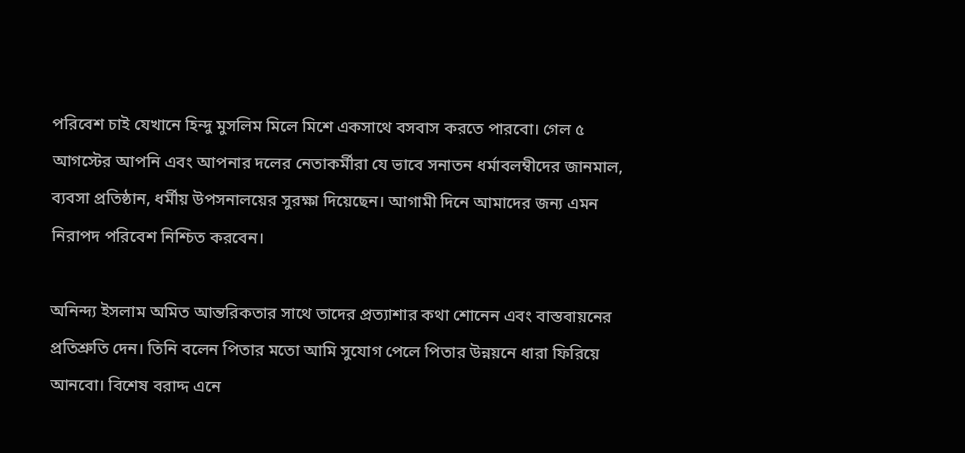পরিবেশ চাই যেখানে হিন্দু মুসলিম মিলে মিশে একসাথে বসবাস করতে পারবো। গেল ৫ আগস্টের আপনি এবং আপনার দলের নেতাকর্মীরা যে ভাবে সনাতন ধর্মাবলম্বীদের জানমাল, ব্যবসা প্রতিষ্ঠান, ধর্মীয় উপসনালয়ের সুরক্ষা দিয়েছেন। আগামী দিনে আমাদের জন্য এমন নিরাপদ পরিবেশ নিশ্চিত করবেন।

অনিন্দ্য ইসলাম অমিত আন্তরিকতার সাথে তাদের প্রত্যাশার কথা শোনেন এবং বাস্তবায়নের প্রতিশ্রুতি দেন। তিনি বলেন পিতার মতো আমি সুযোগ পেলে পিতার উন্নয়নে ধারা ফিরিয়ে আনবো। বিশেষ বরাদ্দ এনে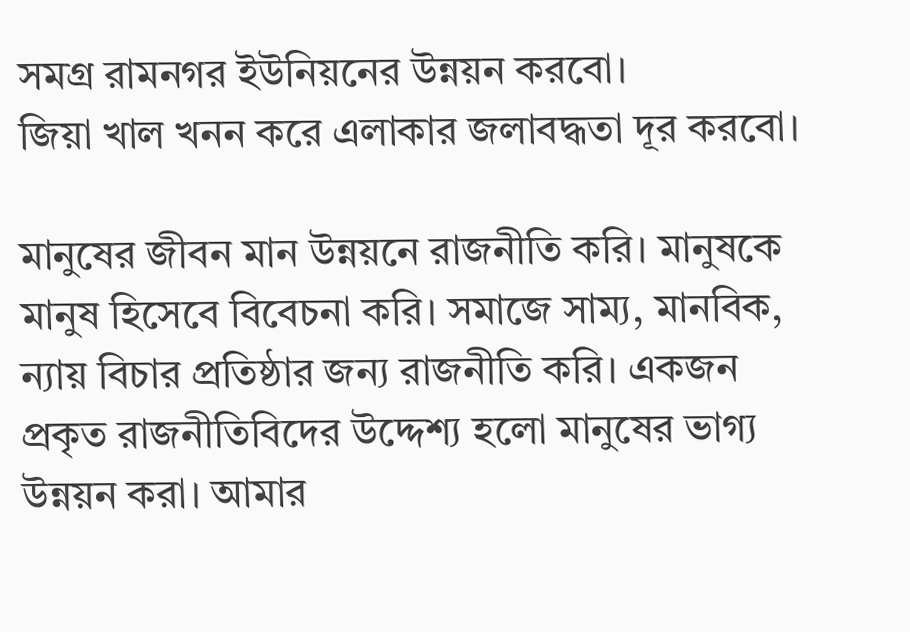সমগ্র রামনগর ইউনিয়নের উন্নয়ন করবো।
জিয়া খাল খনন করে এলাকার জলাবদ্ধতা দূর করবো।

মানুষের জীবন মান উন্নয়নে রাজনীতি করি। মানুষকে মানুষ হিসেবে বিবেচনা করি। সমাজে সাম্য, মানবিক, ন্যায় বিচার প্রতিষ্ঠার জন্য রাজনীতি করি। একজন প্রকৃত রাজনীতিবিদের উদ্দেশ্য হলো মানুষের ভাগ্য উন্নয়ন করা। আমার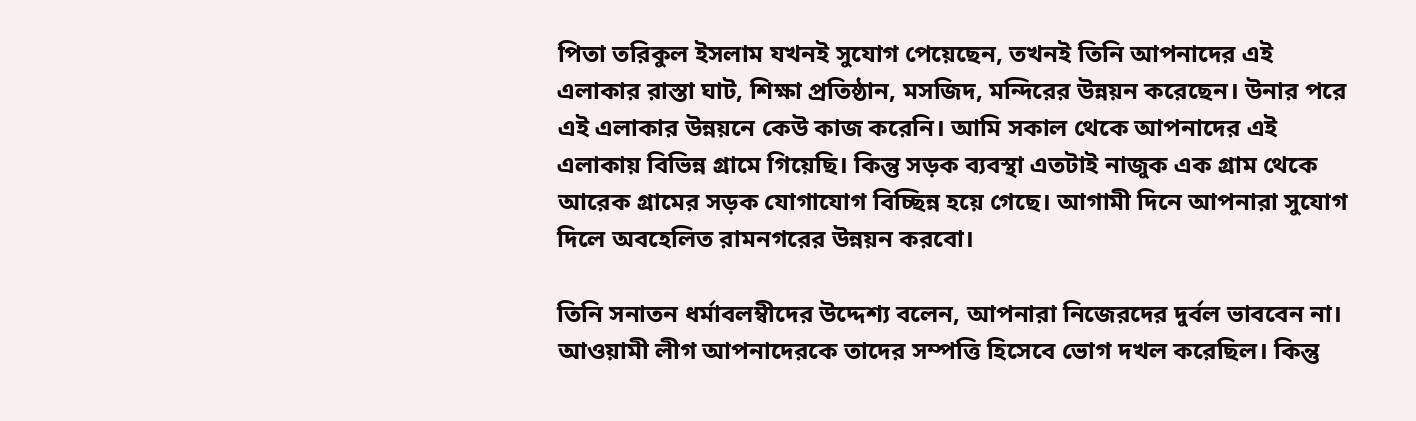পিতা তরিকুল ইসলাম যখনই সুযোগ পেয়েছেন, তখনই তিনি আপনাদের এই এলাকার রাস্তা ঘাট, শিক্ষা প্রতিষ্ঠান, মসজিদ, মন্দিরের উন্নয়ন করেছেন। উনার পরে এই এলাকার উন্নয়নে কেউ কাজ করেনি। আমি সকাল থেকে আপনাদের এই এলাকায় বিভিন্ন গ্রামে গিয়েছি। কিন্তু সড়ক ব্যবস্থা এতটাই নাজুক এক গ্রাম থেকে আরেক গ্রামের সড়ক যোগাযোগ বিচ্ছিন্ন হয়ে গেছে। আগামী দিনে আপনারা সুযোগ দিলে অবহেলিত রামনগরের উন্নয়ন করবো।

তিনি সনাতন ধর্মাবলম্বীদের উদ্দেশ্য বলেন, আপনারা নিজেরদের দুর্বল ভাববেন না। আওয়ামী লীগ আপনাদেরকে তাদের সম্পত্তি হিসেবে ভোগ দখল করেছিল। কিন্তু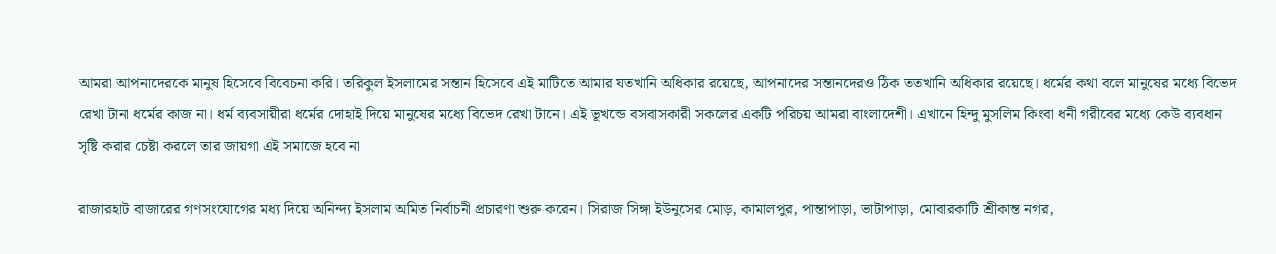আমরা আপনাদেরকে মানুষ হিসেবে বিবেচনা করি। তরিকুল ইসলামের সন্তান হিসেবে এই মাটিতে আমার যতখানি অধিকার রয়েছে, আপনাদের সন্তানদেরও ঠিক ততখানি অধিকার রয়েছে। ধর্মের কথা বলে মানুষের মধ্যে বিভেদ রেখা টানা ধর্মের কাজ না। ধর্ম ব্যবসায়ীরা ধর্মের দোহাই দিয়ে মানুষের মধ্যে বিভেদ রেখা টানে। এই ভূখন্ডে বসবাসকারী সকলের একটি পরিচয় আমরা বাংলাদেশী। এখানে হিন্দু মুসলিম কিংবা ধনী গরীবের মধ্যে কেউ ব্যবধান সৃষ্টি করার চেষ্টা করলে তার জায়গা এই সমাজে হবে না

রাজারহাট বাজারের গণসংযোগের মধ্য দিয়ে অনিন্দ্য ইসলাম অমিত নির্বাচনী প্রচারণা শুরু করেন। সিরাজ সিঙ্গা ইউনুসের মোড়, কামালপুর, পান্তাপাড়া, ভাটাপাড়া, মোবারকাটি শ্রীকান্ত নগর,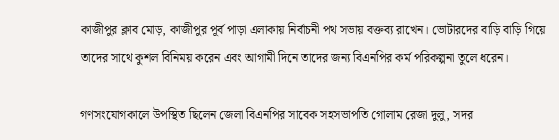কাজীপুর ক্লাব মোড়, কাজীপুর পূর্ব পাড়া এলাকায় নির্বাচনী পথ সভায় বক্তব্য রাখেন। ভোটারদের বাড়ি বাড়ি গিয়ে তাদের সাথে কুশল বিনিময় করেন এবং আগামী দিনে তাদের জন্য বিএনপির কর্ম পরিকল্পনা তুলে ধরেন।

গণসংযোগকালে উপস্থিত ছিলেন জেলা বিএনপির সাবেক সহসভাপতি গোলাম রেজা দুলু, সদর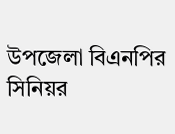উপজেলা বিএনপির সিনিয়র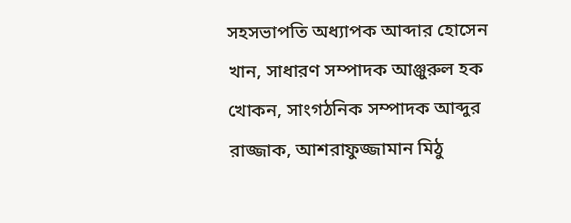সহসভাপতি অধ্যাপক আব্দার হোসেন খান, সাধারণ সম্পাদক আঞ্জুরুল হক খোকন, সাংগঠনিক সম্পাদক আব্দুর রাজ্জাক, আশরাফুজ্জামান মিঠু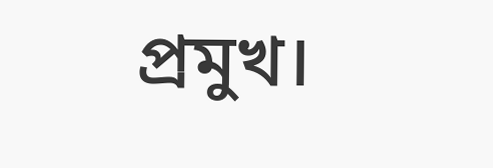প্রমুখ।